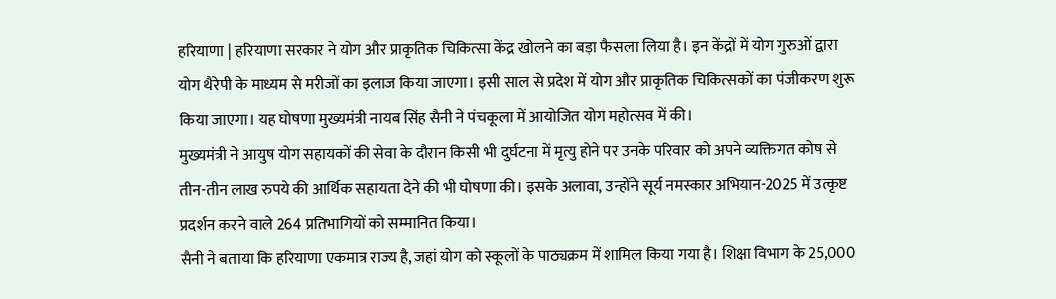हरियाणा | हरियाणा सरकार ने योग और प्राकृतिक चिकित्सा केंद्र खोलने का बड़ा फैसला लिया है। इन केंद्रों में योग गुरुओं द्वारा योग थैरेपी के माध्यम से मरीजों का इलाज किया जाएगा। इसी साल से प्रदेश में योग और प्राकृतिक चिकित्सकों का पंजीकरण शुरू किया जाएगा। यह घोषणा मुख्यमंत्री नायब सिंह सैनी ने पंचकूला में आयोजित योग महोत्सव में की।
मुख्यमंत्री ने आयुष योग सहायकों की सेवा के दौरान किसी भी दुर्घटना में मृत्यु होने पर उनके परिवार को अपने व्यक्तिगत कोष से तीन-तीन लाख रुपये की आर्थिक सहायता देने की भी घोषणा की। इसके अलावा, उन्होंने सूर्य नमस्कार अभियान-2025 में उत्कृष्ट प्रदर्शन करने वाले 264 प्रतिभागियों को सम्मानित किया।
सैनी ने बताया कि हरियाणा एकमात्र राज्य है, जहां योग को स्कूलों के पाठ्यक्रम में शामिल किया गया है। शिक्षा विभाग के 25,000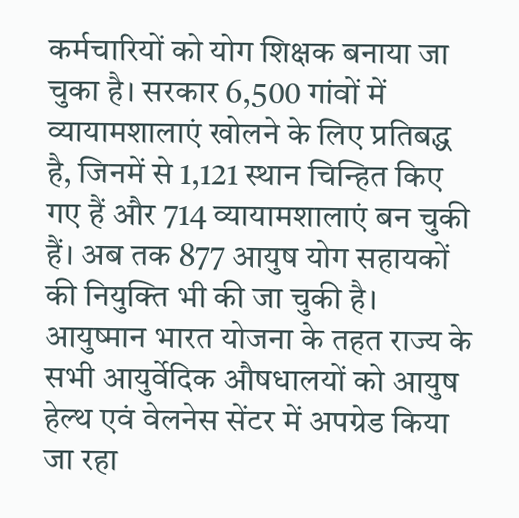कर्मचारियों को योग शिक्षक बनाया जा चुका है। सरकार 6,500 गांवों में व्यायामशालाएं खोलने के लिए प्रतिबद्ध है, जिनमें से 1,121 स्थान चिन्हित किए गए हैं और 714 व्यायामशालाएं बन चुकी हैं। अब तक 877 आयुष योग सहायकों की नियुक्ति भी की जा चुकी है।
आयुष्मान भारत योजना के तहत राज्य के सभी आयुर्वेदिक औषधालयों को आयुष हेल्थ एवं वेलनेस सेंटर में अपग्रेड किया जा रहा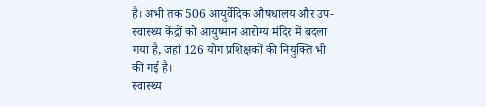है। अभी तक 506 आयुर्वेदिक औषधालय और उप-स्वास्थ्य केंद्रों को आयुष्मान आरोग्य मंदिर में बदला गया है, जहां 126 योग प्रशिक्षकों की नियुक्ति भी की गई है।
स्वास्थ्य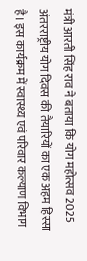मंत्री आरती सिंह राव ने बताया कि योग महोत्सव 2025 अंतरराष्ट्रीय योग दिवस की तैयारियों का एक अहम हिस्सा है। इस कार्यक्रम में स्वास्थ्य एवं परिवार कल्याण विभाग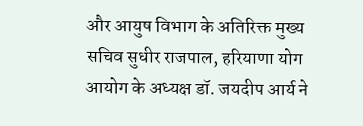और आयुष विभाग के अतिरिक्त मुख्य सचिव सुधीर राजपाल, हरियाणा योग आयोग के अध्यक्ष डॉ. जयदीप आर्य ने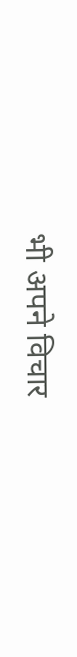भी अपने विचार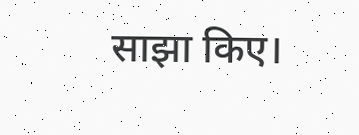साझा किए।